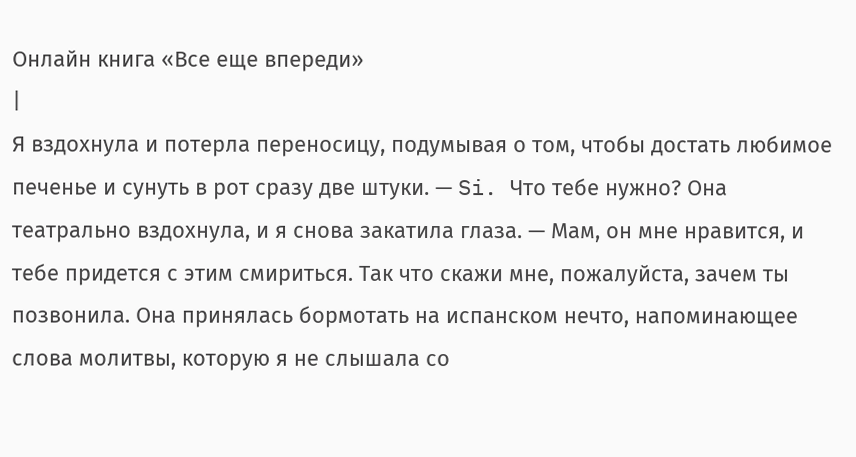Онлайн книга «Все еще впереди»
|
Я вздохнула и потерла переносицу, подумывая о том, чтобы достать любимое печенье и сунуть в рот сразу две штуки. — Si. Что тебе нужно? Она театрально вздохнула, и я снова закатила глаза. — Мам, он мне нравится, и тебе придется с этим смириться. Так что скажи мне, пожалуйста, зачем ты позвонила. Она принялась бормотать на испанском нечто, напоминающее слова молитвы, которую я не слышала со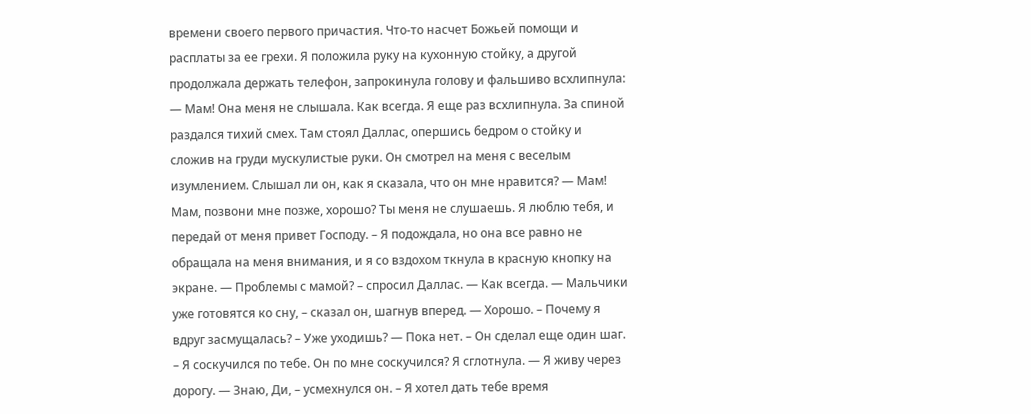времени своего первого причастия. Что-то насчет Божьей помощи и расплаты за ее грехи. Я положила руку на кухонную стойку, а другой продолжала держать телефон, запрокинула голову и фальшиво всхлипнула: — Мам! Она меня не слышала. Как всегда. Я еще раз всхлипнула. За спиной раздался тихий смех. Там стоял Даллас, опершись бедром о стойку и сложив на груди мускулистые руки. Он смотрел на меня с веселым изумлением. Слышал ли он, как я сказала, что он мне нравится? — Мам! Мам, позвони мне позже, хорошо? Ты меня не слушаешь. Я люблю тебя, и передай от меня привет Господу. – Я подождала, но она все равно не обращала на меня внимания, и я со вздохом ткнула в красную кнопку на экране. — Проблемы с мамой? – спросил Даллас. — Как всегда. — Мальчики уже готовятся ко сну, – сказал он, шагнув вперед. — Хорошо. – Почему я вдруг засмущалась? – Уже уходишь? — Пока нет. – Он сделал еще один шаг. – Я соскучился по тебе. Он по мне соскучился? Я сглотнула. — Я живу через дорогу. — Знаю, Ди, – усмехнулся он. – Я хотел дать тебе время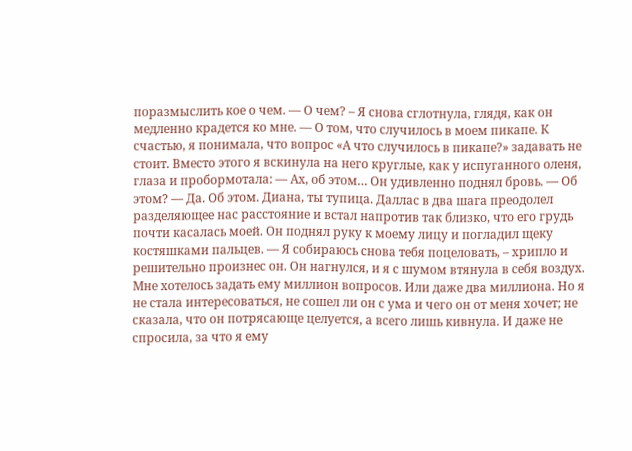поразмыслить кое о чем. — О чем? – Я снова сглотнула, глядя, как он медленно крадется ко мне. — О том, что случилось в моем пикапе. К счастью, я понимала, что вопрос «А что случилось в пикапе?» задавать не стоит. Вместо этого я вскинула на него круглые, как у испуганного оленя, глаза и пробормотала: — Ах, об этом… Он удивленно поднял бровь. — Об этом? — Да. Об этом. Диана, ты тупица. Даллас в два шага преодолел разделяющее нас расстояние и встал напротив так близко, что его грудь почти касалась моей. Он поднял руку к моему лицу и погладил щеку костяшками пальцев. — Я собираюсь снова тебя поцеловать, – хрипло и решительно произнес он. Он нагнулся, и я с шумом втянула в себя воздух. Мне хотелось задать ему миллион вопросов. Или даже два миллиона. Но я не стала интересоваться, не сошел ли он с ума и чего он от меня хочет; не сказала, что он потрясающе целуется, а всего лишь кивнула. И даже не спросила, за что я ему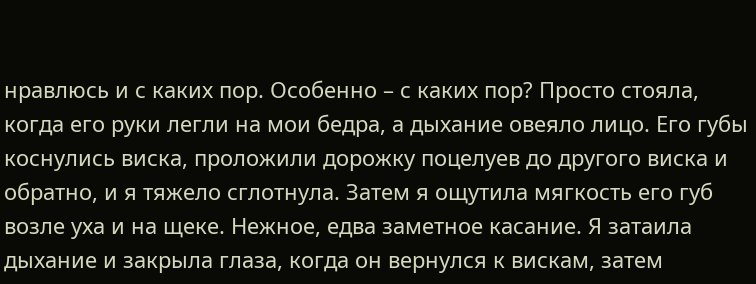нравлюсь и с каких пор. Особенно – с каких пор? Просто стояла, когда его руки легли на мои бедра, а дыхание овеяло лицо. Его губы коснулись виска, проложили дорожку поцелуев до другого виска и обратно, и я тяжело сглотнула. Затем я ощутила мягкость его губ возле уха и на щеке. Нежное, едва заметное касание. Я затаила дыхание и закрыла глаза, когда он вернулся к вискам, затем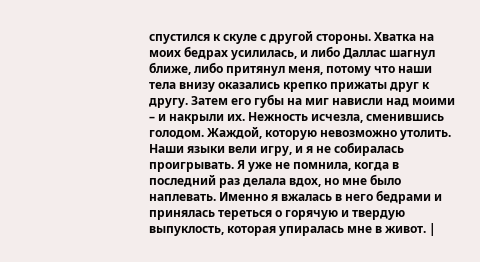спустился к скуле с другой стороны. Хватка на моих бедрах усилилась, и либо Даллас шагнул ближе, либо притянул меня, потому что наши тела внизу оказались крепко прижаты друг к другу. Затем его губы на миг нависли над моими – и накрыли их. Нежность исчезла, сменившись голодом. Жаждой, которую невозможно утолить. Наши языки вели игру, и я не собиралась проигрывать. Я уже не помнила, когда в последний раз делала вдох, но мне было наплевать. Именно я вжалась в него бедрами и принялась тереться о горячую и твердую выпуклость, которая упиралась мне в живот. |